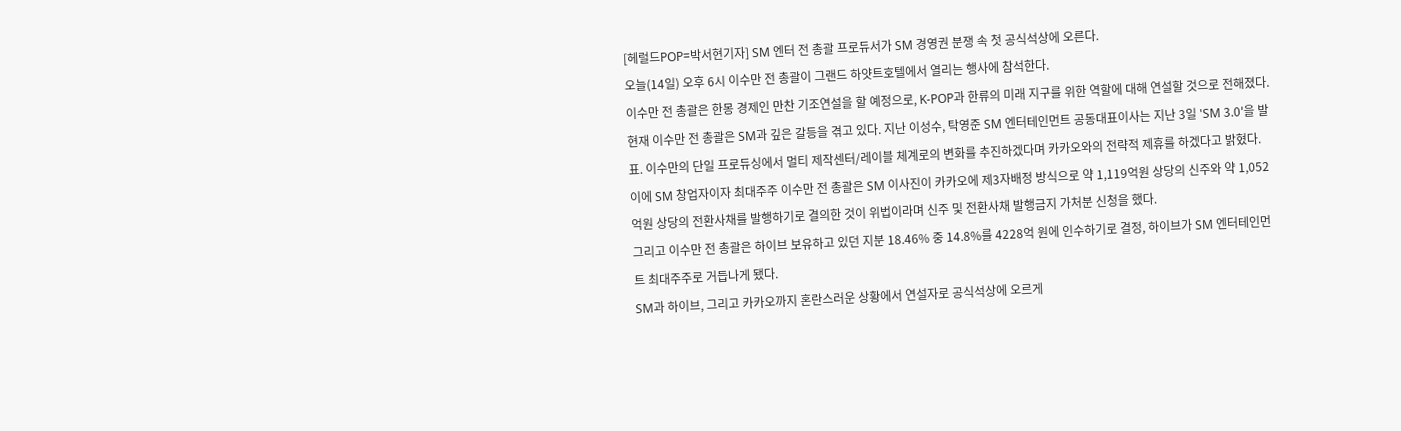[헤럴드POP=박서현기자] SM 엔터 전 총괄 프로듀서가 SM 경영권 분쟁 속 첫 공식석상에 오른다.
오늘(14일) 오후 6시 이수만 전 총괄이 그랜드 하얏트호텔에서 열리는 행사에 참석한다.
이수만 전 총괄은 한몽 경제인 만찬 기조연설을 할 예정으로, K-POP과 한류의 미래 지구를 위한 역할에 대해 연설할 것으로 전해졌다.
현재 이수만 전 총괄은 SM과 깊은 갈등을 겪고 있다. 지난 이성수, 탁영준 SM 엔터테인먼트 공동대표이사는 지난 3일 'SM 3.0'을 발표. 이수만의 단일 프로듀싱에서 멀티 제작센터/레이블 체계로의 변화를 추진하겠다며 카카오와의 전략적 제휴를 하겠다고 밝혔다. 이에 SM 창업자이자 최대주주 이수만 전 총괄은 SM 이사진이 카카오에 제3자배정 방식으로 약 1,119억원 상당의 신주와 약 1,052억원 상당의 전환사채를 발행하기로 결의한 것이 위법이라며 신주 및 전환사채 발행금지 가처분 신청을 했다.
그리고 이수만 전 총괄은 하이브 보유하고 있던 지분 18.46% 중 14.8%를 4228억 원에 인수하기로 결정, 하이브가 SM 엔터테인먼트 최대주주로 거듭나게 됐다.
SM과 하이브, 그리고 카카오까지 혼란스러운 상황에서 연설자로 공식석상에 오르게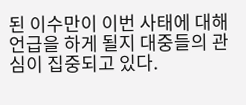된 이수만이 이번 사태에 대해 언급을 하게 될지 대중들의 관심이 집중되고 있다.